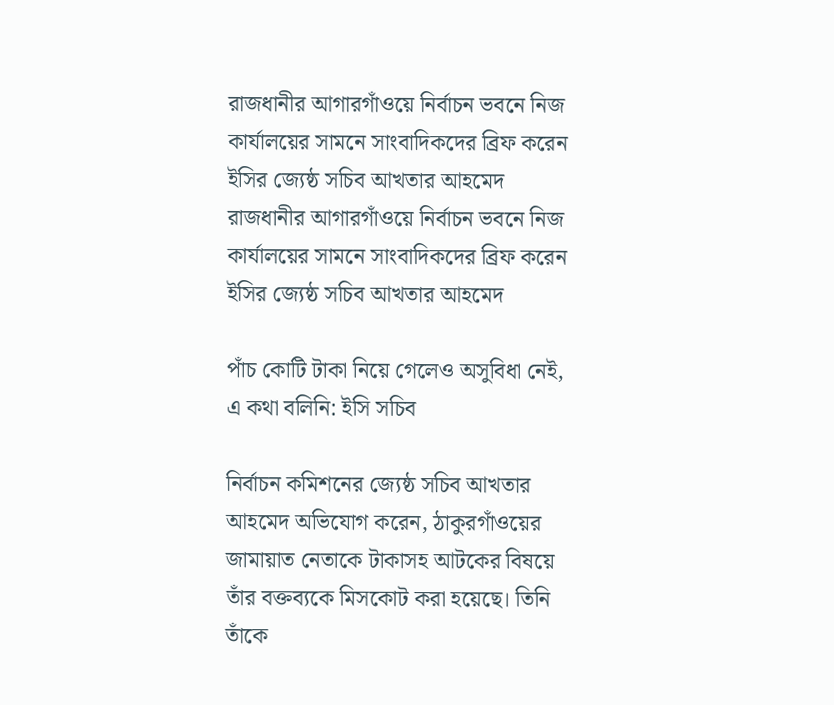রাজধানীর আগারগাঁওয়ে নির্বাচন ভবনে নিজ কার্যালয়ের সামনে সাংবাদিকদের ব্রিফ করেন ইসির জ্যেষ্ঠ সচিব আখতার আহমেদ
রাজধানীর আগারগাঁওয়ে নির্বাচন ভবনে নিজ কার্যালয়ের সামনে সাংবাদিকদের ব্রিফ করেন ইসির জ্যেষ্ঠ সচিব আখতার আহমেদ

পাঁচ কোটি টাকা নিয়ে গেলেও অসুবিধা নেই, এ কথা বলিনি: ইসি সচিব

নির্বাচন কমিশনের জ্যেষ্ঠ সচিব আখতার আহমেদ অভিযোগ করেন, ঠাকুরগাঁওয়ের জামায়াত নেতাকে টাকাসহ আটকের বিষয়ে তাঁর বক্তব্যকে মিসকোট করা হয়েছে। তিনি তাঁকে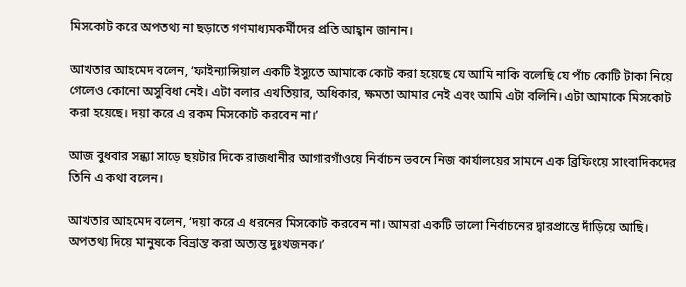মিসকোট করে অপতথ্য না ছড়াতে গণমাধ্যমকর্মীদের প্রতি আহ্বান জানান।

আখতার আহমেদ বলেন, ‘ফাইন্যান্সিয়াল একটি ইস্যুতে আমাকে কোট করা হয়েছে যে আমি নাকি বলেছি যে পাঁচ কোটি টাকা নিয়ে গেলেও কোনো অসুবিধা নেই। এটা বলার এখতিয়ার, অধিকার, ক্ষমতা আমার নেই এবং আমি এটা বলিনি। এটা আমাকে মিসকোট করা হয়েছে। দয়া করে এ রকম মিসকোট করবেন না।’

আজ বুধবার সন্ধ্যা সাড়ে ছয়টার দিকে রাজধানীর আগারগাঁওয়ে নির্বাচন ভবনে নিজ কার্যালয়ের সামনে এক ব্রিফিংয়ে সাংবাদিকদের তিনি এ কথা বলেন।

আখতার আহমেদ বলেন, ‘দয়া করে এ ধরনের মিসকোট করবেন না। আমরা একটি ভালো নির্বাচনের দ্বারপ্রান্তে দাঁড়িয়ে আছি। অপতথ্য দিয়ে মানুষকে বিভ্রান্ত করা অত্যন্ত দুঃখজনক।’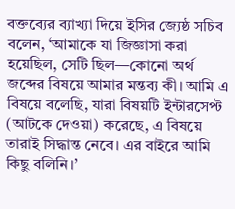বক্তব্যের ব্যাখ্যা দিয়ে ইসির জ্যেষ্ঠ সচিব বলেন, ‘আমাকে যা জিজ্ঞাসা করা হয়েছিল, সেটি ছিল—কোনো অর্থ জব্দের বিষয়ে আমার মন্তব্য কী। আমি এ বিষয়ে বলেছি, যারা বিষয়টি ইন্টারসেপ্ট (আটকে দেওয়া) করেছে, এ বিষয়ে তারাই সিদ্ধান্ত নেবে। এর বাইরে আমি কিছু বলিনি।’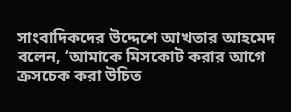সাংবাদিকদের উদ্দেশে আখতার আহমেদ বলেন, ‘আমাকে মিসকোট করার আগে ক্রসচেক করা উচিত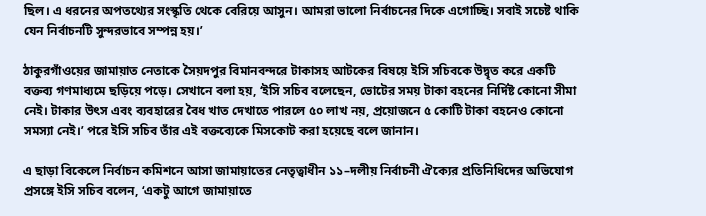ছিল। এ ধরনের অপতথ্যের সংস্কৃতি থেকে বেরিয়ে আসুন। আমরা ভালো নির্বাচনের দিকে এগোচ্ছি। সবাই সচেষ্ট থাকি যেন নির্বাচনটি সুন্দরভাবে সম্পন্ন হয়।’

ঠাকুরগাঁওয়ের জামায়াত নেতাকে সৈয়দপুর বিমানবন্দরে টাকাসহ আটকের বিষয়ে ইসি সচিবকে উদ্বৃত করে একটি বক্তব্য গণমাধ্যমে ছড়িয়ে পড়ে। সেখানে বলা হয়, ‘ইসি সচিব বলেছেন, ভোটের সময় টাকা বহনের নির্দিষ্ট কোনো সীমা নেই। টাকার উৎস এবং ব্যবহারের বৈধ খাত দেখাতে পারলে ৫০ লাখ নয়, প্রয়োজনে ৫ কোটি টাকা বহনেও কোনো সমস্যা নেই।’ পরে ইসি সচিব তাঁর এই বক্তব্যেকে মিসকোট করা হয়েছে বলে জানান।

এ ছাড়া বিকেলে নির্বাচন কমিশনে আসা জামায়াতের নেতৃত্বাধীন ১১–দলীয় নির্বাচনী ঐক্যের প্রতিনিধিদের অভিযোগ প্রসঙ্গে ইসি সচিব বলেন, ‘একটু আগে জামায়াতে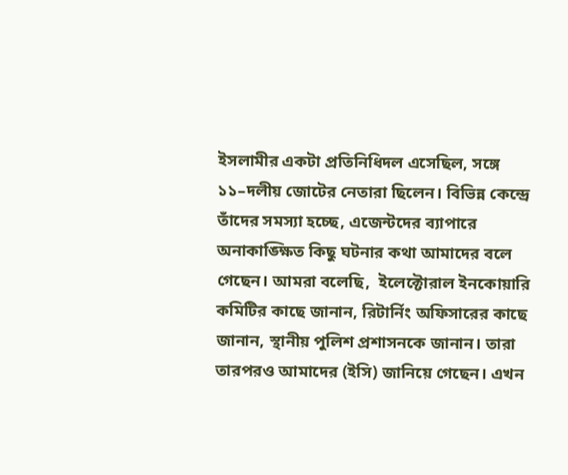ইসলামীর একটা প্রতিনিধিদল এসেছিল, সঙ্গে ১১–দলীয় জোটের নেতারা ছিলেন। বিভিন্ন কেন্দ্রে তাঁদের সমস্যা হচ্ছে, এজেন্টদের ব্যাপারে অনাকাঙ্ক্ষিত কিছু ঘটনার কথা আমাদের বলে গেছেন। আমরা বলেছি,  ইলেক্টোরাল ইনকোয়ারি কমিটির কাছে জানান, রিটার্নিং অফিসারের কাছে জানান, স্থানীয় পুলিশ প্রশাসনকে জানান। তারা তারপরও আমাদের (ইসি) জানিয়ে গেছেন। এখন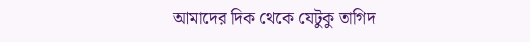আমাদের দিক থেকে যেটুকু তাগিদ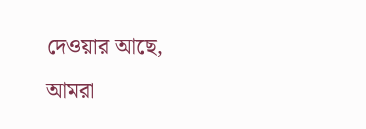দেওয়ার আছে, আমরা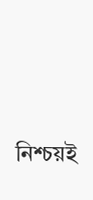নিশ্চয়ই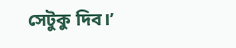সেটুকু দিব।’